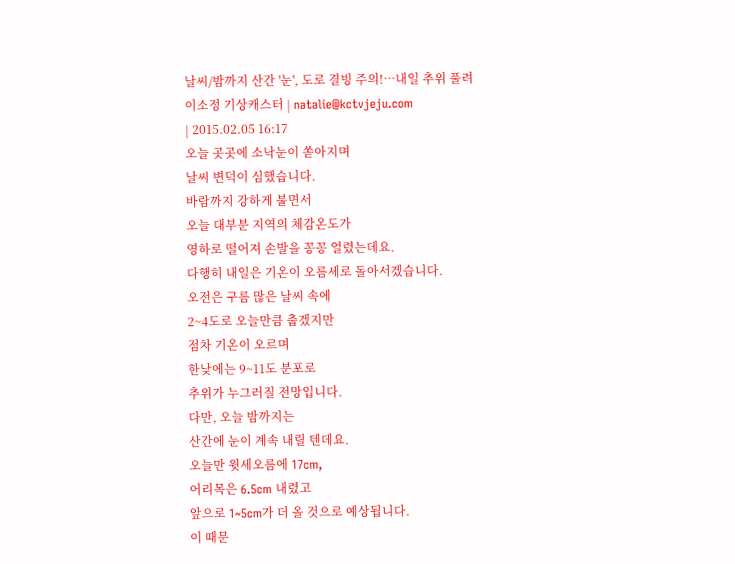날씨/밤까지 산간 '눈', 도로 결빙 주의!…내일 추위 풀려
이소정 기상캐스터 | natalie@kctvjeju.com
| 2015.02.05 16:17
오늘 곳곳에 소낙눈이 쏟아지며
날씨 변덕이 심했습니다.
바람까지 강하게 불면서
오늘 대부분 지역의 체감온도가
영하로 떨어져 손발을 꽁꽁 얼렸는데요.
다행히 내일은 기온이 오름세로 돌아서겠습니다.
오전은 구름 많은 날씨 속에
2~4도로 오늘만큼 춥겠지만
점차 기온이 오르며
한낮에는 9~11도 분포로
추위가 누그러질 전망입니다.
다만, 오늘 밤까지는
산간에 눈이 계속 내릴 텐데요.
오늘만 윗세오름에 17cm,
어리목은 6.5cm 내렸고
앞으로 1~5cm가 더 올 것으로 예상됩니다.
이 때문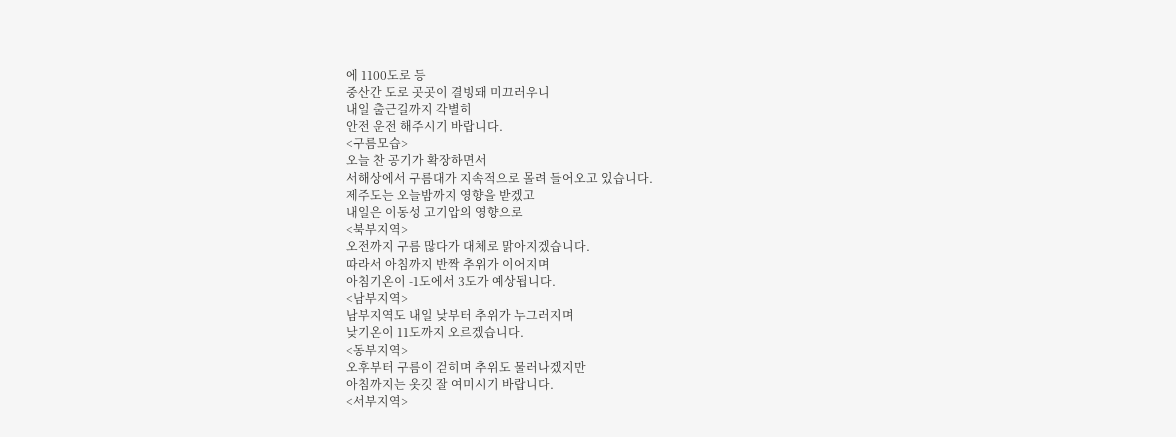에 1100도로 등
중산간 도로 곳곳이 결빙돼 미끄러우니
내일 출근길까지 각별히
안전 운전 해주시기 바랍니다.
<구름모습>
오늘 찬 공기가 확장하면서
서해상에서 구름대가 지속적으로 몰려 들어오고 있습니다.
제주도는 오늘밤까지 영향을 받겠고
내일은 이동성 고기압의 영향으로
<북부지역>
오전까지 구름 많다가 대체로 맑아지겠습니다.
따라서 아침까지 반짝 추위가 이어지며
아침기온이 -1도에서 3도가 예상됩니다.
<남부지역>
남부지역도 내일 낮부터 추위가 누그러지며
낮기온이 11도까지 오르겠습니다.
<동부지역>
오후부터 구름이 걷히며 추위도 물러나겠지만
아침까지는 옷깃 잘 여미시기 바랍니다.
<서부지역>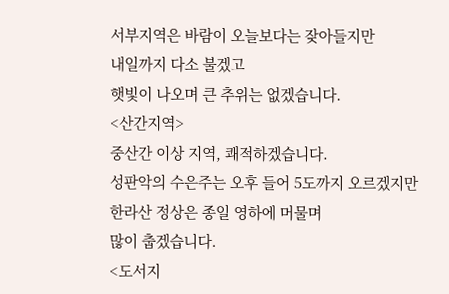서부지역은 바람이 오늘보다는 잦아들지만
내일까지 다소 불겠고
햇빛이 나오며 큰 추위는 없겠습니다.
<산간지역>
중산간 이상 지역, 쾌적하겠습니다.
성판악의 수은주는 오후 들어 5도까지 오르겠지만
한라산 정상은 종일 영하에 머물며
많이 춥겠습니다.
<도서지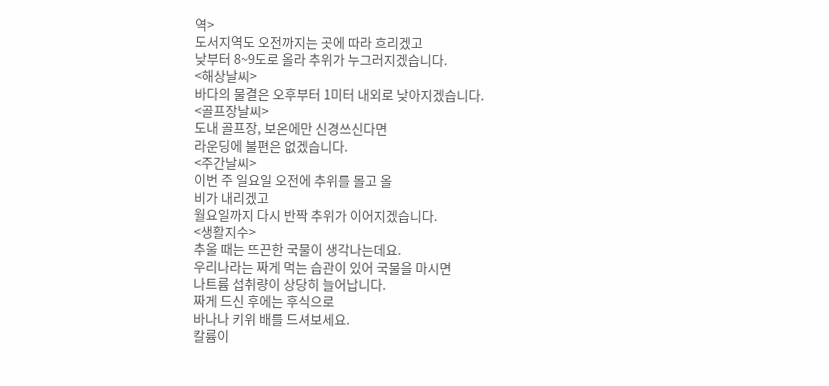역>
도서지역도 오전까지는 곳에 따라 흐리겠고
낮부터 8~9도로 올라 추위가 누그러지겠습니다.
<해상날씨>
바다의 물결은 오후부터 1미터 내외로 낮아지겠습니다.
<골프장날씨>
도내 골프장, 보온에만 신경쓰신다면
라운딩에 불편은 없겠습니다.
<주간날씨>
이번 주 일요일 오전에 추위를 몰고 올
비가 내리겠고
월요일까지 다시 반짝 추위가 이어지겠습니다.
<생활지수>
추울 때는 뜨끈한 국물이 생각나는데요.
우리나라는 짜게 먹는 습관이 있어 국물을 마시면
나트륨 섭취량이 상당히 늘어납니다.
짜게 드신 후에는 후식으로
바나나 키위 배를 드셔보세요.
칼륨이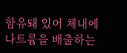함유돼 있어 체내에 나트륨을 배출하는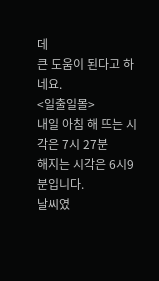데
큰 도움이 된다고 하네요.
<일출일몰>
내일 아침 해 뜨는 시각은 7시 27분
해지는 시각은 6시9분입니다.
날씨였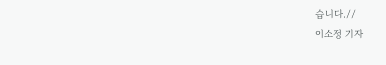습니다.//
이소정 기자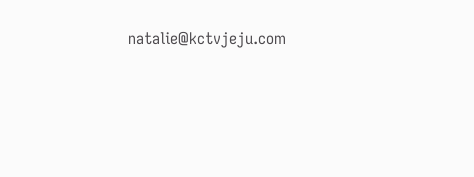natalie@kctvjeju.com